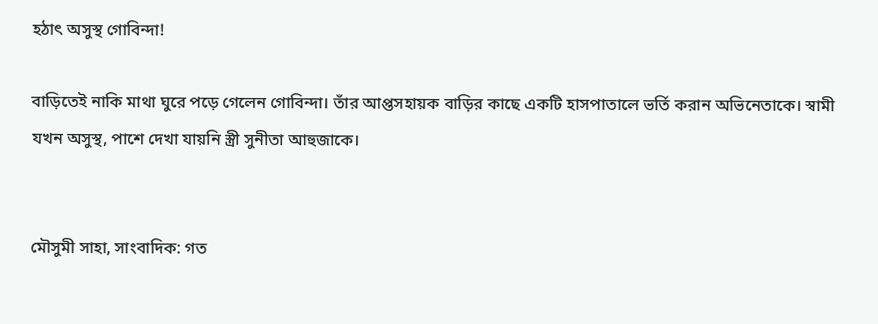হঠাৎ অসুস্থ গোবিন্দা!

বাড়িতেই নাকি মাথা ঘুরে পড়ে গেলেন গোবিন্দা। তাঁর আপ্তসহায়ক বাড়ির কাছে একটি হাসপাতালে ভর্তি করান অভিনেতাকে। স্বামী যখন অসুস্থ, পাশে দেখা যায়নি স্ত্রী সুনীতা আহুজাকে।


মৌসুমী সাহা, সাংবাদিক: গত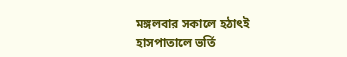মঙ্গলবার সকালে হঠাৎই হাসপাতালে ভর্তি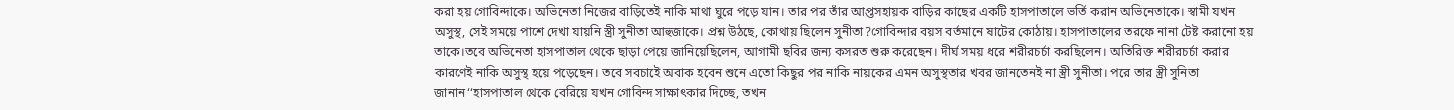করা হয় গোবিন্দাকে। অভিনেতা নিজের বাড়িতেই নাকি মাথা ঘুরে পড়ে যান। তার পর তাঁর আপ্তসহায়ক বাড়ির কাছের একটি হাসপাতালে ভর্তি করান অভিনেতাকে। স্বামী যখন অসুস্থ, সেই সময়ে পাশে দেখা যায়নি স্ত্রী সুনীতা আহুজাকে। প্রশ্ন উঠছে, কোথায় ছিলেন সুনীতা?গোবিন্দার বয়স বর্তমানে ষাটের কোঠায়। হাসপাতালের তরফে নানা টেষ্ট করানো হয় তাকে।তবে অভিনেতা হাসপাতাল থেকে ছাড়া পেয়ে জানিয়েছিলেন, আগামী ছবির জন্য কসরত শুরু করেছেন। দীর্ঘ সময় ধরে শরীরচর্চা করছিলেন। অতিরিক্ত শরীরচর্চা করার কারণেই নাকি অসুস্থ হয়ে পড়েছেন। তবে সবচাইে অবাক হবেন শুনে এতো কিছুর পর নাকি নায়কের এমন অসুস্থতার খবর জানতেনই না স্ত্রী সুনীতা। পরে তার স্ত্রী সুনিতা জানান‘‘হাসপাতাল থেকে বেরিয়ে যখন গোবিন্দ সাক্ষাৎকার দিচ্ছে, তখন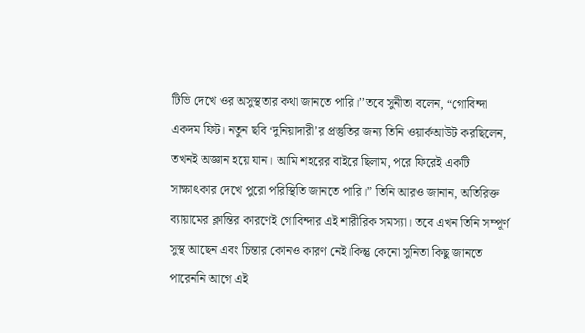টিভি দেখে ওর অসুস্থতার কথা জানতে পারি।’’তবে সুনীতা বলেন, “গোবিন্দা একদম ফিট। নতুন ছবি ‘দুনিয়াদারী’র প্রস্তুতির জন্য তিনি ওয়ার্কআউট করছিলেন, তখনই অজ্ঞান হয়ে যান। আমি শহরের বাইরে ছিলাম, পরে ফিরেই একটি সাক্ষাৎকার দেখে পুরো পরিস্থিতি জানতে পারি।” তিনি আরও জানান, অতিরিক্ত ব্যায়ামের ক্লান্তির কারণেই গোবিন্দার এই শারীরিক সমস্যা। তবে এখন তিনি সম্পূর্ণ সুস্থ আছেন এবং চিন্তার কোনও কারণ নেই।কিন্তু কেনো সুনিতা কিছু জানতে পারেননি আগে এই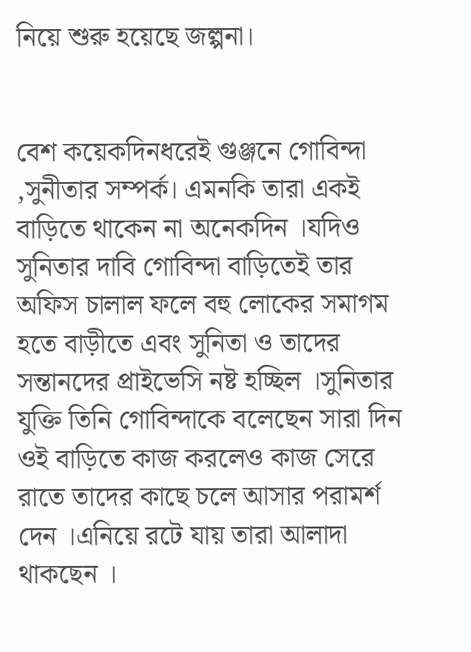নিয়ে শুরু হয়েছে জল্পনা।


বেশ কয়েকদিনধরেই গুঞ্জনে গোবিন্দা ,সুনীতার সম্পর্ক। এমনকি তারা একই বাড়িতে থাকেন না অনেকদিন ।যদিও সুনিতার দাবি গোবিন্দা বাড়িতেই তার অফিস চালাল ফলে বহু লোকের সমাগম হতে বাড়ীতে এবং সুনিতা ও তাদের সন্তানদের প্রাইভেসি নষ্ট হচ্ছিল ।সুনিতার যুক্তি তিনি গোবিন্দাকে বলেছেন সারা দিন ওই বাড়িতে কাজ করলেও কাজ সেরে রাতে তাদের কাছে চলে আসার পরামর্শ দেন ।এনিয়ে রটে যায় তারা আলাদা থাকছেন ।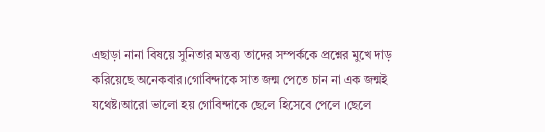এছাড়া নানা বিষয়ে সুনিতার মন্তব্য তাদের সম্পর্ককে প্রশ্নের মুখে দাড় করিয়েছে অনেকবার।গোবিন্দাকে সাত জন্ম পেতে চান না এক জন্মই যথেষ্ট।আরো ভালো হয় গোবিন্দাকে ছেলে হিসেবে পেলে ।ছেলে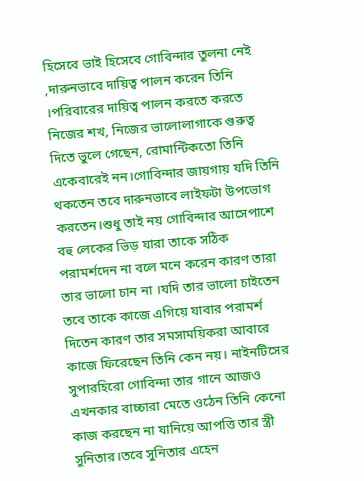হিসেবে ভাই হিসেবে গোবিন্দার তুলনা নেই ,দারুনভাবে দায়িত্ব পালন করেন তিনি ।পরিবারের দায়িত্ব পালন করতে করতে নিজের শখ, নিজের ভালোলাগাকে গুরুত্ব দিতে ভুলে গেছেন, রোমান্টিকতো তিনি একেবারেই নন।গোবিন্দার জায়গায় যদি তিনি থকতেন তবে দারুনভাবে লাইফটা উপভোগ করতেন।শুধু তাই নয় গোবিন্দার আসেপাশে বহু লেকের ভিড় যারা তাকে সঠিক পরামর্শদেন না বলে মনে করেন কারণ তারা তার ভালো চান না ।যদি তার ভালো চাইতেন তবে তাকে কাজে এগিয়ে যাবার পরামর্শ দিতেন কারণ তার সমসাময়িকরা আবারে কাজে ফিরেছেন তিনি কেন নয়। নাইনটিসের সুপারহিরো গোবিন্দা তার গানে আজও এখনকার বাচ্চারা মেতে ওঠেন তিনি কেনো কাজ করছেন না যানিয়ে আপত্তি তার স্ত্রী সুনিতার।তবে সুনিতার এহেন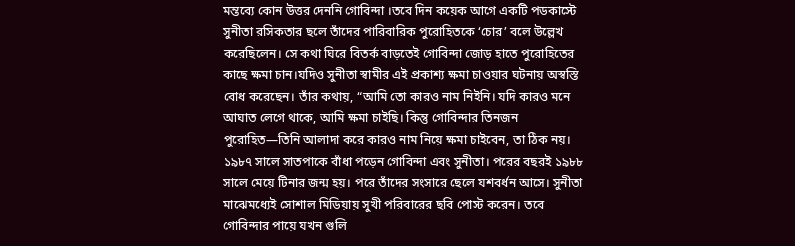মন্তব্যে কোন উত্তর দেননি গোবিন্দা ।তবে দিন কয়েক আগে একটি পডকাস্টে সুনীতা রসিকতার ছলে তাঁদের পারিবারিক পুরোহিতকে ‘চোর’ বলে উল্লেখ করেছিলেন। সে কথা ঘিরে বিতর্ক বাড়তেই গোবিন্দা জোড় হাতে পুরোহিতের কাছে ক্ষমা চান।যদিও সুনীতা স্বামীর এই প্রকাশ্য ক্ষমা চাওয়ার ঘটনায় অস্বস্তি বোধ করেছেন। তাঁর কথায়, “আমি তো কারও নাম নিইনি। যদি কারও মনে আঘাত লেগে থাকে, আমি ক্ষমা চাইছি। কিন্তু গোবিন্দার তিনজন পুরোহিত—তিনি আলাদা করে কারও নাম নিয়ে ক্ষমা চাইবেন, তা ঠিক নয়।
১৯৮৭ সালে সাতপাকে বাঁধা পড়েন গোবিন্দা এবং সুনীতা। পরের বছরই ১৯৮৮ সালে মেয়ে টিনার জন্ম হয়। পরে তাঁদের সংসারে ছেলে যশবর্ধন আসে। সুনীতা মাঝেমধ্যেই সোশাল মিডিয়ায় সুখী পরিবারের ছবি পোস্ট করেন। তবে গোবিন্দার পায়ে যখন গুলি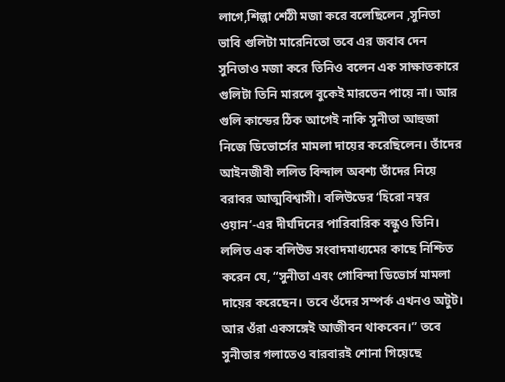লাগে,শিল্পা শেঠী মজা করে বলেছিলেন ,সুনিতা ভাবি গুলিটা মারেনিতো তবে এর জবাব দেন সুনিতাও মজা করে তিনিও বলেন এক সাক্ষাতকারে গুলিটা তিনি মারলে বুকেই মারতেন পায়ে না। আর গুলি কান্ডের ঠিক আগেই নাকি সুনীতা আহুজা নিজে ডিভোর্সের মামলা দায়ের করেছিলেন। তাঁদের আইনজীবী ললিত বিন্দাল অবশ্য তাঁদের নিয়ে বরাবর আত্মবিশ্বাসী। বলিউডের ‘হিরো নম্বর ওয়ান’-এর দীর্ঘদিনের পারিবারিক বন্ধুও তিনি। ললিত এক বলিউড সংবাদমাধ্যমের কাছে নিশ্চিত করেন যে, “সুনীতা এবং গোবিন্দা ডিভোর্স মামলা দায়ের করেছেন। তবে ওঁদের সম্পর্ক এখনও অটুট। আর ওঁরা একসঙ্গেই আজীবন থাকবেন।” তবে সুনীতার গলাতেও বারবারই শোনা গিয়েছে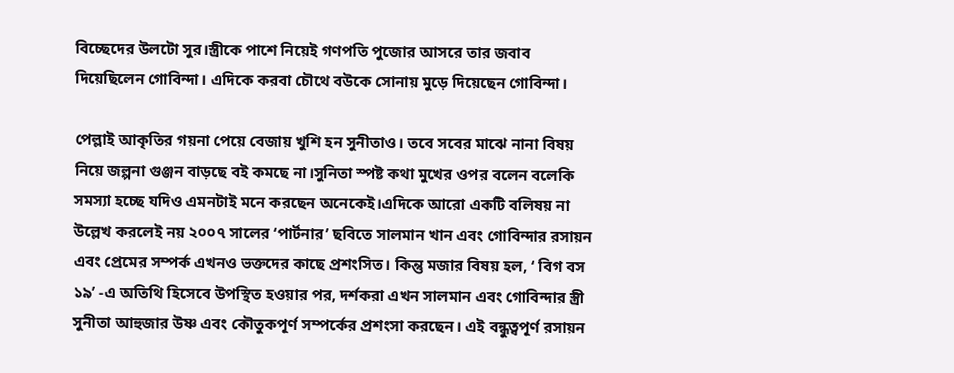বিচ্ছেদের উলটো সুর।স্ত্রীকে পাশে নিয়েই গণপতি পুজোর আসরে তার জবাব দিয়েছিলেন গোবিন্দা। এদিকে করবা চৌথে বউকে সোনায় মুড়ে দিয়েছেন গোবিন্দা।

পেল্লাই আকৃতির গয়না পেয়ে বেজায় খুশি হন সুনীতাও। তবে সবের মাঝে নানা বিষয় নিয়ে জল্পনা গুঞ্জন বাড়ছে বই কমছে না।সুনিতা স্পষ্ট কথা মুখের ওপর বলেন বলেকি সমস্যা হচ্ছে যদিও এমনটাই মনে করছেন অনেকেই।এদিকে আরো একটি বলিষয় না উল্লেখ করলেই নয় ২০০৭ সালের ‘পার্টনার’ ছবিতে সালমান খান এবং গোবিন্দার রসায়ন এবং প্রেমের সম্পর্ক এখনও ভক্তদের কাছে প্রশংসিত। কিন্তু মজার বিষয় হল, ‘ বিগ বস ১৯’ -এ অতিথি হিসেবে উপস্থিত হওয়ার পর, দর্শকরা এখন সালমান এবং গোবিন্দার স্ত্রী সুনীতা আহুজার উষ্ণ এবং কৌতুকপূর্ণ সম্পর্কের প্রশংসা করছেন। এই বন্ধুত্বপূর্ণ রসায়ন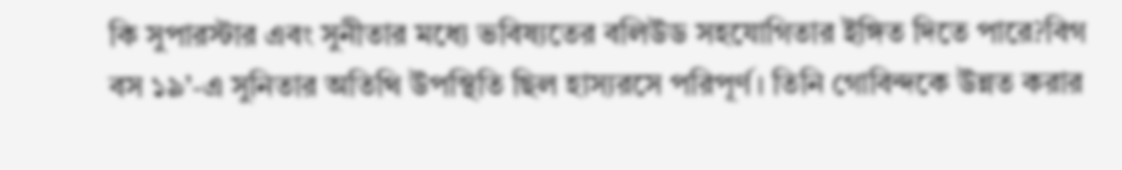কি সুপারস্টার এবং সুনীতার মধ্যে ভবিষ্যতের বলিউড সহযোগিতার ইঙ্গিত দিতে পারে?বিগ বস ১৯’-এ সুনিতার অতিথি উপস্থিতি ছিল হাস্যরসে পরিপূর্ণ। তিনি গোবিন্দকে উন্নত করার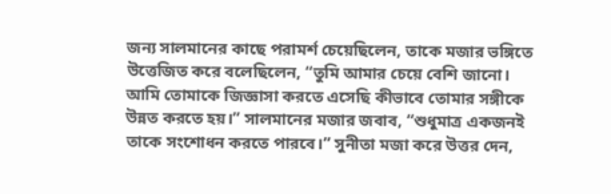জন্য সালমানের কাছে পরামর্শ চেয়েছিলেন, তাকে মজার ভঙ্গিতে উত্তেজিত করে বলেছিলেন, “তুমি আমার চেয়ে বেশি জানো। আমি তোমাকে জিজ্ঞাসা করতে এসেছি কীভাবে তোমার সঙ্গীকে উন্নত করতে হয়।” সালমানের মজার জবাব, “শুধুমাত্র একজনই তাকে সংশোধন করতে পারবে।” সুনীতা মজা করে উত্তর দেন,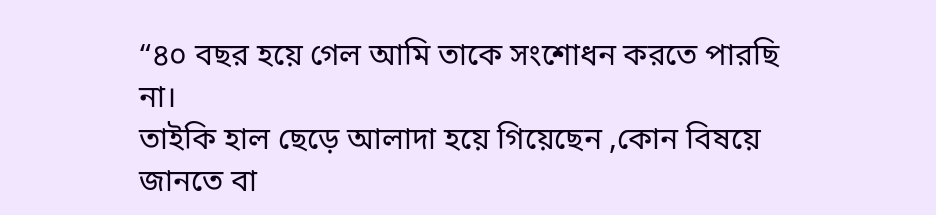“৪০ বছর হয়ে গেল আমি তাকে সংশোধন করতে পারছি না।
তাইকি হাল ছেড়ে আলাদা হয়ে গিয়েছেন ,কোন বিষয়ে জানতে বা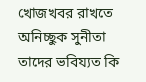খোজখবর রাখতে অনিচ্ছুক সুনীতা তাদের ভবিয্যত কি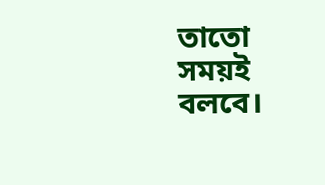তাতো সময়ই বলবে।